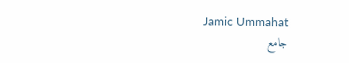Jamic Ummahat
جامع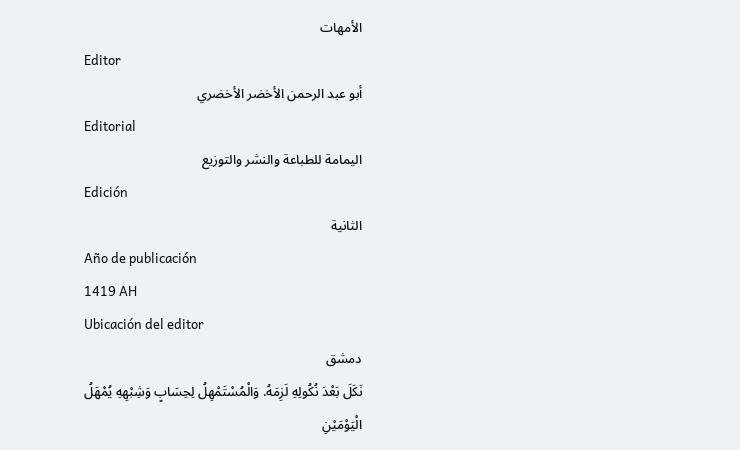الأمهات
Editor
أبو عبد الرحمن الأخضر الأخضري
Editorial
اليمامة للطباعة والنشر والتوزيع
Edición
الثانية
Año de publicación
1419 AH
Ubicación del editor
دمشق
نَكَلَ بَعْدَ نُكُولِهِ لَزِمَهُ. وَالْمُسْتَمْهِلُ لِحِسَابٍ وَشِبْهِهِ يُمْهَلُ الْيَوْمَيْنِ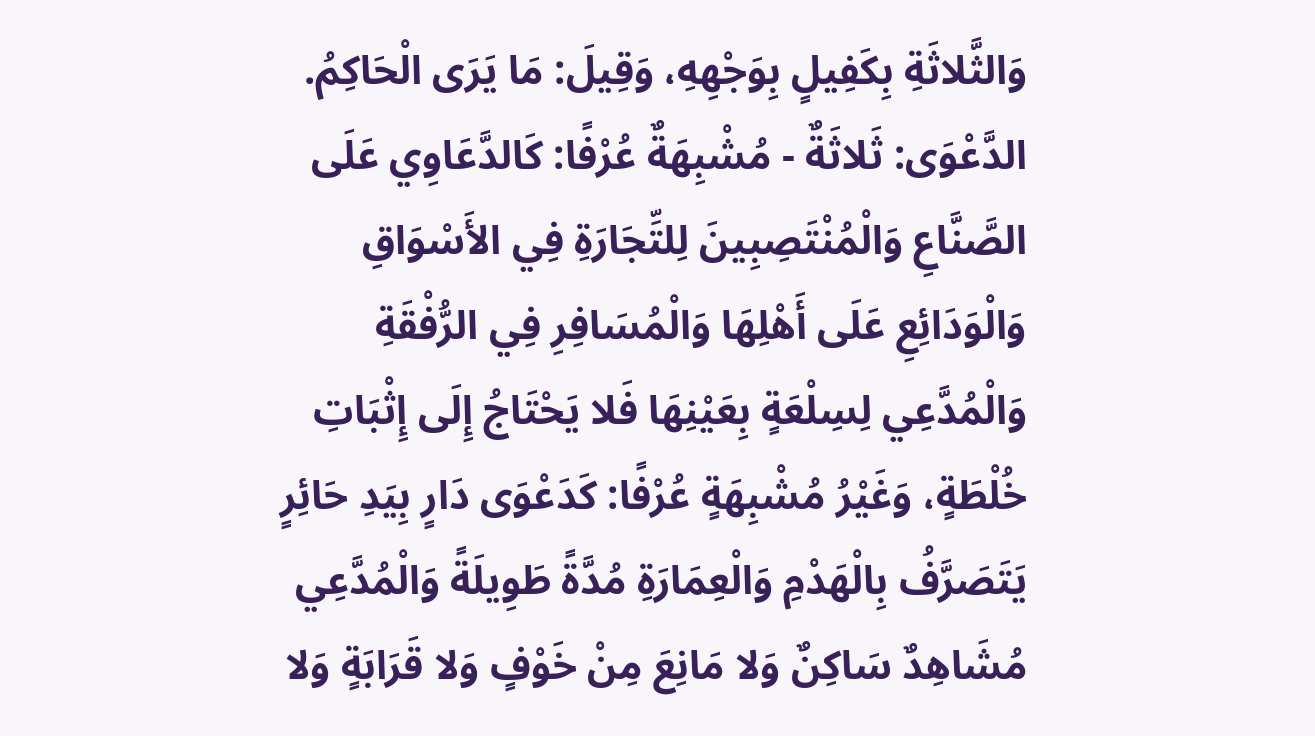وَالثَّلاثَةِ بِكَفِيلٍ بِوَجْهِهِ، وَقِيلَ: مَا يَرَى الْحَاكِمُ.
الدَّعْوَى: ثَلاثَةٌ - مُشْبِهَةٌ عُرْفًا: كَالدَّعَاوِي عَلَى الصَّنَّاعِ وَالْمُنْتَصِبِينَ لِلتِّجَارَةِ فِي الأَسْوَاقِ وَالْوَدَائِعِ عَلَى أَهْلِهَا وَالْمُسَافِرِ فِي الرُّفْقَةِ وَالْمُدَّعِي لِسِلْعَةٍ بِعَيْنِهَا فَلا يَحْتَاجُ إِلَى إِثْبَاتِ خُلْطَةٍ، وَغَيْرُ مُشْبِهَةٍ عُرْفًا: كَدَعْوَى دَارٍ بِيَدِ حَائِرٍ يَتَصَرَّفُ بِالْهَدْمِ وَالْعِمَارَةِ مُدَّةً طَوِيلَةً وَالْمُدَّعِي مُشَاهِدٌ سَاكِنٌ وَلا مَانِعَ مِنْ خَوْفٍ وَلا قَرَابَةٍ وَلا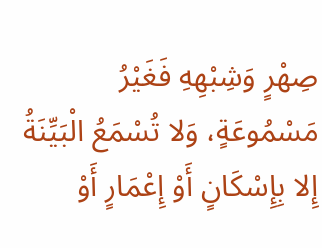صِهْرٍ وَشِبْهِهِ فَغَيْرُ مَسْمُوعَةٍ، وَلا تُسْمَعُ الْبَيِّنَةُ إِلا بِإِسْكَانٍ أَوْ إِعْمَارٍ أَوْ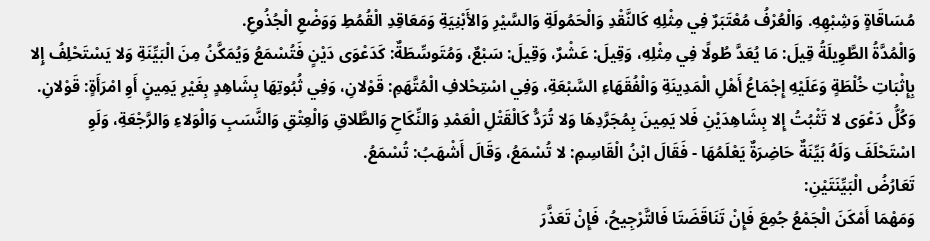مُسَاقَاةٍ وَشِبْهِهِ. وَالْعُرْفُ مُعْتَبَرٌ فِي مِثْلِهِ كَالنَّقْدِ وَالْحَمُولَةِ وَالسَّيْرِ وَالأَبْنِيَةِ وَمَعَاقِدِ الْقُمُطِ وَوَضْعِ الْجُذُوعِ.
وَالْمُدَّةُ الطَّوِيلَةُ قِيلَ: مَا يُعَدَّ طُولًا فِي مِثْلِهِ، وَقِيلَ: عَشْرٌ، وَقِيلَ: سَبْعٌ، وَمُتَوسِّطَةٌ: كَدَعْوَى دَيْنٍ فَتُسْمَعُ وَيُمَكَّنُ مِنَ الْبَيِّنَةِ وَلا يَسْتَحْلِفُ إِلا بِإِثْبَاتِ خُلْطَةٍ وَعَلَيْهِ إِجْمَاعُ أَهْلِ الْمَدِينَةِ وَالْفُقَهَاءِ السَّبْعَةِ، وَفِي اسْتِحْلافِ الْمُتَّهَمِ: قَوْلانِ، وَفِي ثُبُوتِهَا بِشَاهِدٍ بِغَيْرِ يَمِينٍ أَوِ امْرَأَةٍ: قَوْلانِ.
وَكُلُّ دَعْوَى لا تَثْبُتُ إِلا بِشَاهِدَيْنِ فَلا يَمِينَ بِمُجَرَّدِهَا وَلا تُرَدُّ كَالْقَتْلِ الْعَمْدِ وَالنِّكَاحِ وَالطَّلاقِ وَالْعِتْقِ وَالنَّسَبِ وَالْوَلاءِ وَالرَّجْعَةِ، وَلَوِ اسْتَحْلَفَ وَلَهُ بَيِّنَةٌ حَاضِرَةٌ يَعْلَمُهَا - فَقَالَ ابْنُ الْقَاسِمِ: لا تُسْمَعُ، وَقَالَ أَشْهَبُ: تُسْمَعُ.
تَعَارُضُ الْبَيِّنَتَيْنِ:
وَمَهْمَا أَمْكَنَ الْجَمْعُ جُمِعَ فَإِنْ تَنَاقَضَتَا فَالتَّرْجِيحُ، فَإِنْ تَعَذَّرَ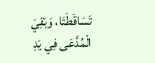تَسَاقَطَتَا، وَبَقِيَ الْمُدَّعَى فِي يَدِ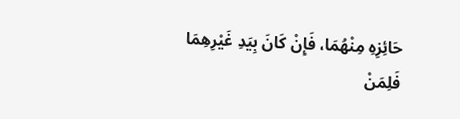حَائِزِهِ مِنْهُمَا، فَإِنْ كَانَ بِيَدِ غَيْرِهِمَا فَلِمَنْ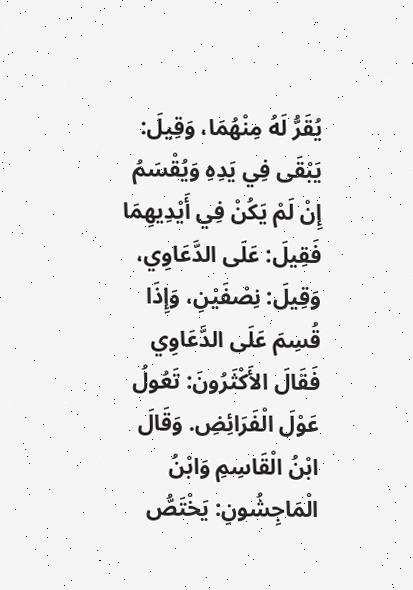يُقَرُّ لَهُ مِنْهُمَا، وَقِيلَ: يَبْقَى فِي يَدِهِ وَيُقْسَمُ إِنْ لَمْ يَكُنْ فِي أَيْدِيهِمَا فَقِيلَ: عَلَى الدَّعَاوِي، وَقِيلَ: نِصْفَيْنِ، وَإِذَا قُسِمَ عَلَى الدَّعَاوِي فَقَالَ الأَكْثَرُونَ: تَعُولُ عَوْلَ الْفَرَائِضِ. وَقَالَ ابْنُ الْقَاسِمِ وَابْنُ الْمَاجِشُونِ: يَخْتَصُّ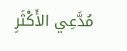مُدَّعِي الأَكْثَرِ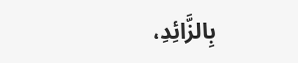بِالزَّائِدِ،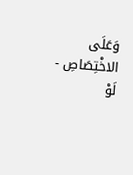وَعَلَى الاخْتِصَاصِ - لَوْ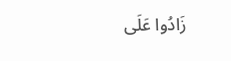زَادُوا عَلَى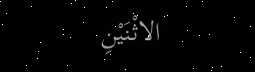الاثْنَيْنِ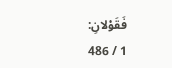فَقَوْلانِ:
1 / 486